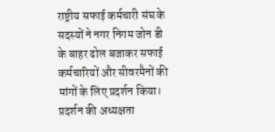राष्ट्रीय सफाई कर्मचारी संघ के सदस्यों ने नगर निगम जोन डी के बाहर ढोल बजाकर सफाई कर्मचारियों और सीवरमैनों की मांगों के लिए प्रदर्शन किया।
प्रदर्शन की अध्यक्षता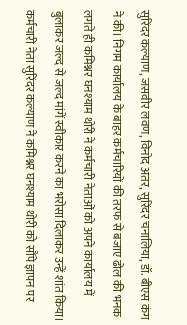सुरिंदर कल्याण, जसवीर लवण, विनोद अतर, सुरिंदर चनालिया, डॉ. बीएस कंग ने की। निगम कार्यालय के बाहर कर्मचारियों की तरफ से बजाए ढोल की भनक लगते ही कमिश्नर घनश्याम थोरी ने कर्मचारी नेताओं को अपने कार्यालय में बुलाकर जल्द से जल्द मांगें स्वीकार करने का भरोसा दिलाकर उन्हें शांत किया।
कर्मचारी नेता सुरिंदर कल्याण ने कमिश्नर घनश्याम थोरी को सौंपे ज्ञापन पर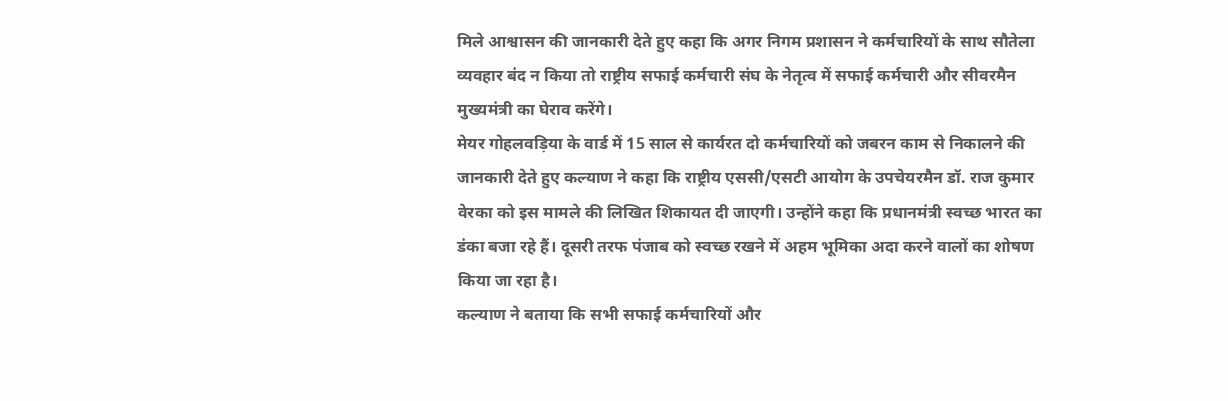मिले आश्वासन की जानकारी देते हुए कहा कि अगर निगम प्रशासन ने कर्मचारियों के साथ सौतेला व्यवहार बंद न किया तो राष्ट्रीय सफाई कर्मचारी संघ के नेतृत्व में सफाई कर्मचारी और सीवरमैन मुख्यमंत्री का घेराव करेंगे।
मेयर गोहलवड़िया के वार्ड में 15 साल से कार्यरत दो कर्मचारियों को जबरन काम से निकालने की जानकारी देते हुए कल्याण ने कहा कि राष्ट्रीय एससी/एसटी आयोग के उपचेयरमैन डॉ. राज कुमार वेरका को इस मामले की लिखित शिकायत दी जाएगी। उन्होंने कहा कि प्रधानमंत्री स्वच्छ भारत का डंका बजा रहे हैं। दूसरी तरफ पंजाब को स्वच्छ रखने में अहम भूमिका अदा करने वालों का शोषण किया जा रहा है।
कल्याण ने बताया कि सभी सफाई कर्मचारियों और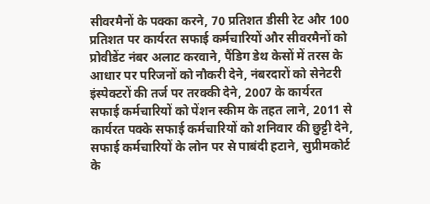सीवरमैनों के पक्का करने, 70 प्रतिशत डीसी रेट और 100 प्रतिशत पर कार्यरत सफाई कर्मचारियों और सीवरमैनों को प्रोवीडेंट नंबर अलाट करवाने, पैंडिग डेथ केसों में तरस के आधार पर परिजनों को नौकरी देने, नंबरदारों को सेनेटरी इंस्पेक्टरों की तर्ज पर तरक्की देने, 2007 के कार्यरत सफाई कर्मचारियों को पेंशन स्कीम के तहत लाने, 2011 से कार्यरत पक्के सफाई कर्मचारियों को शनिवार की छुट्टी देने, सफाई कर्मचारियों के लोन पर से पाबंदी हटाने, सुप्रीमकोर्ट के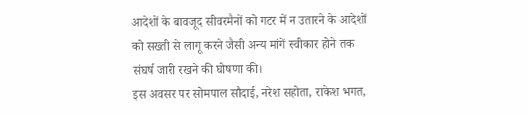आदेशों के बावजूद सीवरमैनों को गटर में न उतारने के आदेशों को सख्ती से लागू करने जैसी अन्य मांगें स्वीकार होने तक संघर्ष जारी रखने की घोषणा की।
इस अवसर पर सोमपाल सौदाई, नरेश सहोता, राकेश भगत,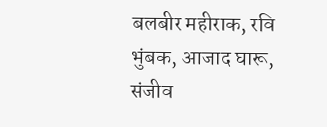बलबीर महीराक, रवि भुंबक, आजाद घारू, संजीव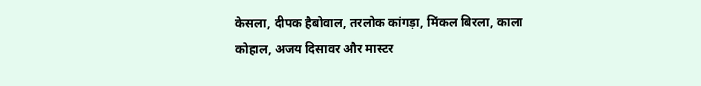केसला, दीपक हैबोवाल, तरलोक कांगड़ा, मिंकल बिरला, काला कोहाल, अजय दिसावर और मास्टर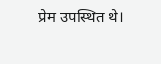प्रेम उपस्थित थे।